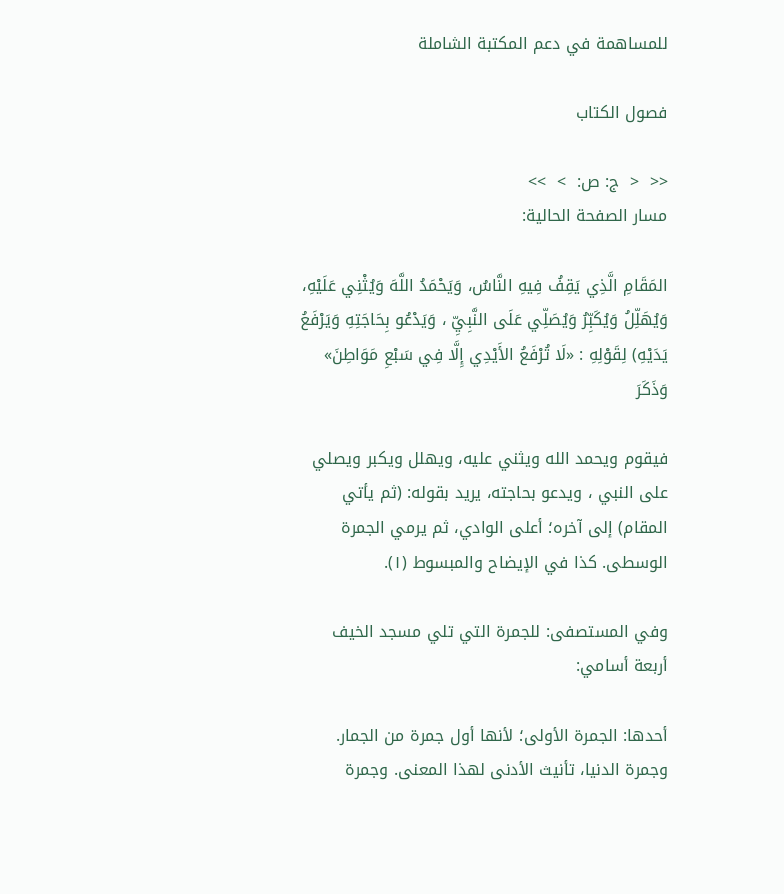للمساهمة في دعم المكتبة الشاملة

فصول الكتاب

<<  <  ج: ص:  >  >>
مسار الصفحة الحالية:

المَقَامِ الَّذِي يَقِفُ فِيهِ النَّاسُ، وَيَحْمَدُ اللَّهَ وَيُثْنِي عَلَيْهِ، وَيُهَلِّلُ وَيُكَبِّرُ وَيُصَلِّي عَلَى النَّبِيِّ ، وَيَدْعُو بِحَاجَتِهِ وَيَرْفَعُ يَدَيْهِ) لِقَوْلِهِ : «لَا تُرْفَعُ الأَيْدِي إِلَّا فِي سَبْعِ مَوَاطِنَ» وَذَكَرَ

فيقوم ويحمد الله ويثني عليه، ويهلل ويكبر ويصلي على النبي ، ويدعو بحاجته، يريد بقوله: (ثم يأتي المقام) إلى آخره؛ أعلى الوادي، ثم يرمي الجمرة الوسطى. كذا في الإيضاح والمبسوط (١).

وفي المستصفى: للجمرة التي تلي مسجد الخيف أربعة أسامي:

أحدها: الجمرة الأولى؛ لأنها أول جمرة من الجمار. وجمرة الدنيا، تأنيث الأدنى لهذا المعنى. وجمرة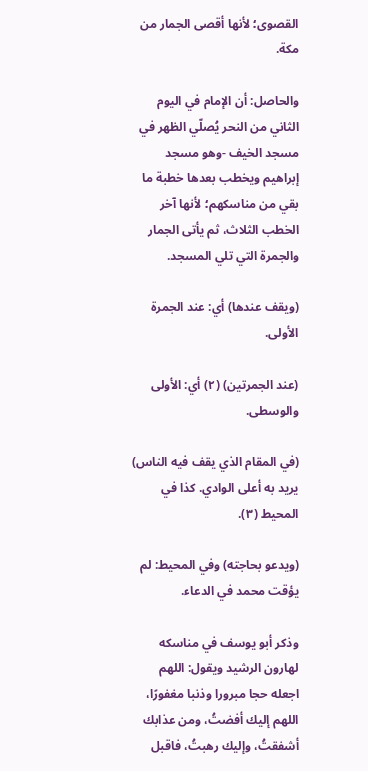القصوى؛ لأنها أقصى الجمار من مكة.

والحاصل: أن الإمام في اليوم الثاني من النحر يُصلّي الظهر في مسجد الخيف -وهو مسجد إبراهيم ويخطب بعدها خطبة ما بقي من مناسكهم؛ لأنها آخر الخطب الثلاث، ثم يأتى الجمار والجمرة التي تلي المسجد.

(ويقف عندها) أي: عند الجمرة الأولى.

(عند الجمرتين) (٢) أي: الأولى والوسطى.

(في المقام الذي يقف فيه الناس) يريد به أعلى الوادي. كذا في المحيط (٣).

(ويدعو بحاجته) وفي المحيط: لم يؤقت محمد في الدعاء.

وذكر أبو يوسف في مناسكه لهارون الرشيد ويقول: اللهم اجعله حجا مبرورا وذنبا مغفورًا، اللهم إليك أفضتُ، ومن عذابك أشفقتُ، وإليك رهبتُ، فاقبل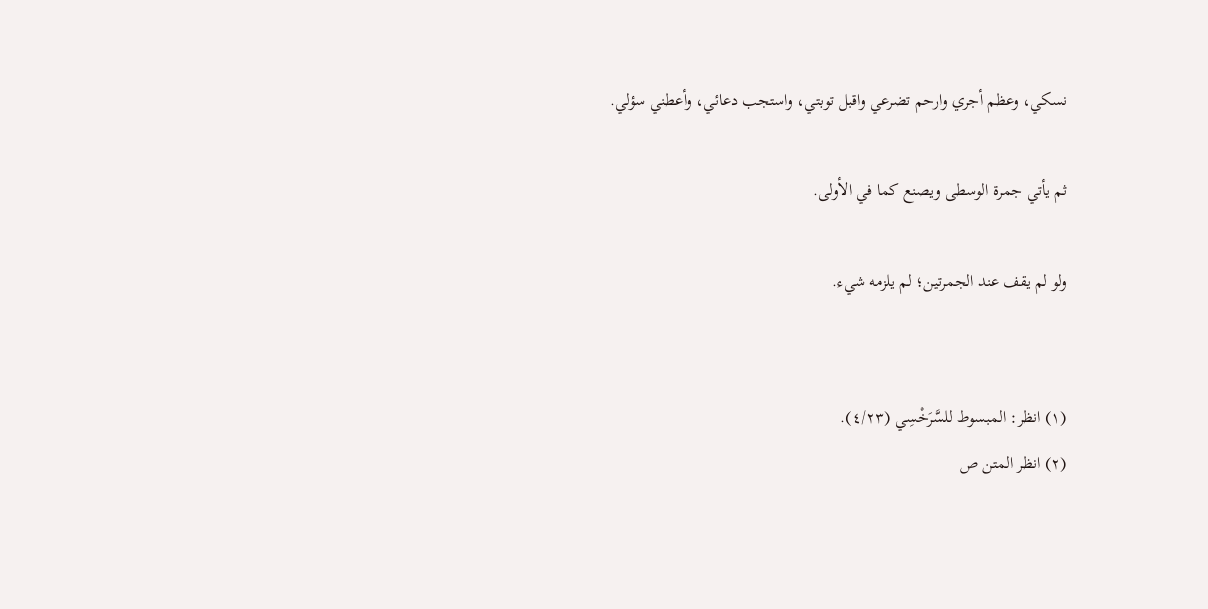نسكي، وعظم أجري وارحم تضرعي واقبل توبتي، واستجب دعائي، وأعطني سؤلي.

ثم يأتي جمرة الوسطى ويصنع كما في الأولى.

ولو لم يقف عند الجمرتين؛ لم يلزمه شيء.


(١) انظر: المبسوط للسَّرَخْسِي (٤/٢٣).
(٢) انظر المتن ص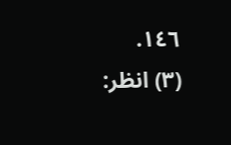١٤٦.
(٣) انظر: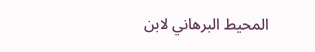المحيط البرهاني لابن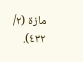مازة (٢/ ٤٣٢).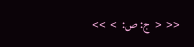<<  <  ج: ص:  >  >>